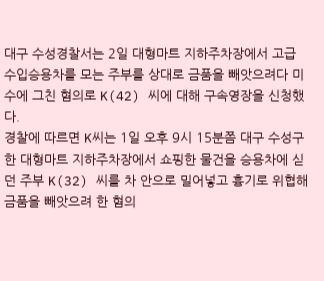대구 수성경찰서는 2일 대형마트 지하주차장에서 고급 수입승용차를 모는 주부를 상대로 금품을 빼앗으려다 미수에 그친 혐의로 K(42) 씨에 대해 구속영장을 신청했다.
경찰에 따르면 K씨는 1일 오후 9시 15분쯤 대구 수성구 한 대형마트 지하주차장에서 쇼핑한 물건을 승용차에 싣던 주부 K(32) 씨를 차 안으로 밀어넣고 흉기로 위협해 금품을 빼앗으려 한 혐의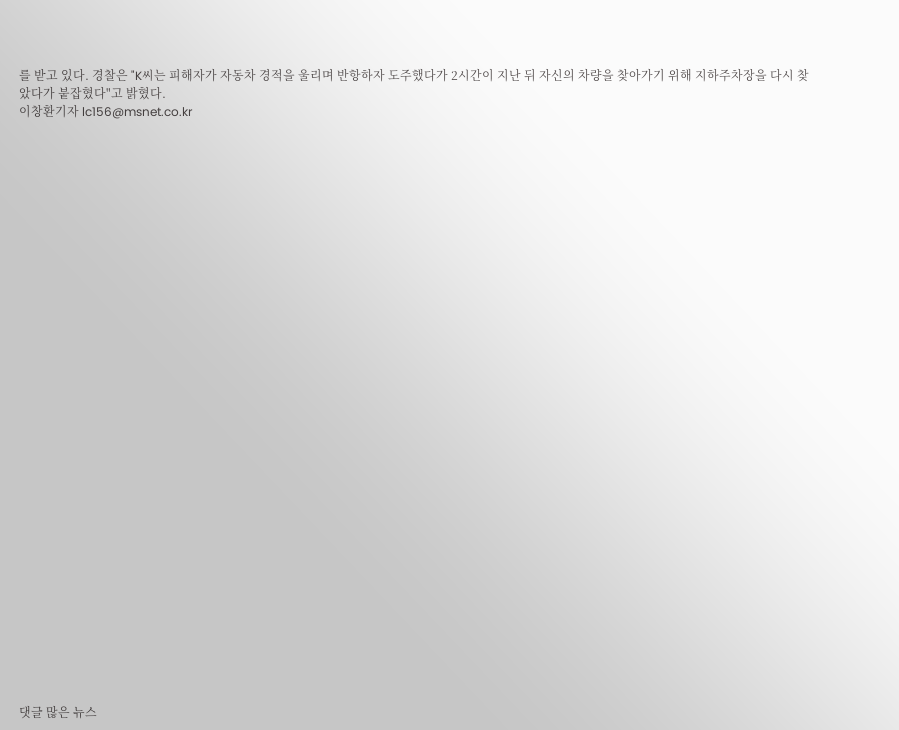를 받고 있다. 경찰은 "K씨는 피해자가 자동차 경적을 울리며 반항하자 도주했다가 2시간이 지난 뒤 자신의 차량을 찾아가기 위해 지하주차장을 다시 찾았다가 붙잡혔다"고 밝혔다.
이창환기자 lc156@msnet.co.kr
































댓글 많은 뉴스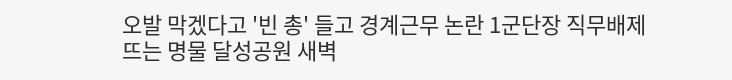오발 막겠다고 '빈 총' 들고 경계근무 논란 1군단장 직무배제
뜨는 명물 달성공원 새벽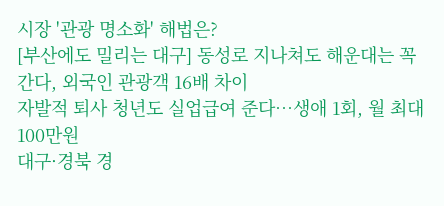시장 '관광 명소화' 해법은?
[부산에도 밀리는 대구] 동성로 지나쳐도 해운대는 꼭 간다, 외국인 관광객 16배 차이
자발적 퇴사 청년도 실업급여 준다…생애 1회, 월 최대 100만원
대구·경북 경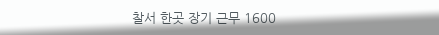찰서 한곳 장기 근무 1600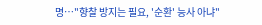명…"향찰 방지는 필요, '순환' 능사 아냐"